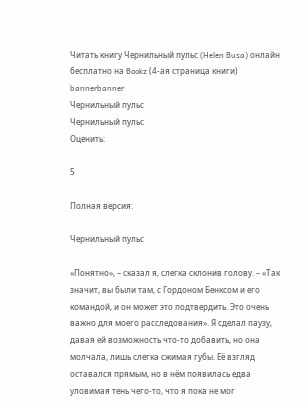Читать книгу Чернильный пульс (Helen Busa) онлайн бесплатно на Bookz (4-ая страница книги)
bannerbanner
Чернильный пульс
Чернильный пульс
Оценить:

5

Полная версия:

Чернильный пульс

«Понятно», – сказал я, слегка склонив голову. – «Так значит, вы были там, с Гордоном Бенксом и его командой, и он может это подтвердить. Это очень важно для моего расследования». Я сделал паузу, давая ей возможность что-то добавить, но она молчала, лишь слегка сжимая губы. Её взгляд оставался прямым, но в нём появилась едва уловимая тень чего-то, что я пока не мог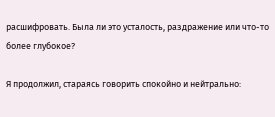расшифровать. Была ли это усталость, раздражение или что-то более глубокое?

Я продолжил, стараясь говорить спокойно и нейтрально: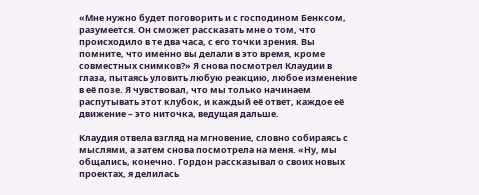«Мне нужно будет поговорить и с господином Бенксом, разумеется. Он сможет рассказать мне о том, что происходило в те два часа, с его точки зрения. Вы помните, что именно вы делали в это время, кроме совместных снимков?» Я снова посмотрел Клаудии в глаза, пытаясь уловить любую реакцию, любое изменение в её позе. Я чувствовал, что мы только начинаем распутывать этот клубок, и каждый её ответ, каждое её движение – это ниточка, ведущая дальше.

Клаудия отвела взгляд на мгновение, словно собираясь с мыслями, а затем снова посмотрела на меня. «Ну, мы общались, конечно. Гордон рассказывал о своих новых проектах, я делилась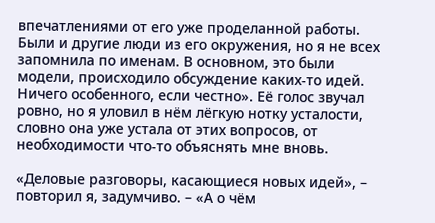впечатлениями от его уже проделанной работы. Были и другие люди из его окружения, но я не всех запомнила по именам. В основном, это были модели, происходило обсуждение каких-то идей. Ничего особенного, если честно». Её голос звучал ровно, но я уловил в нём лёгкую нотку усталости, словно она уже устала от этих вопросов, от необходимости что-то объяснять мне вновь.

«Деловые разговоры, касающиеся новых идей», – повторил я, задумчиво. – «А о чём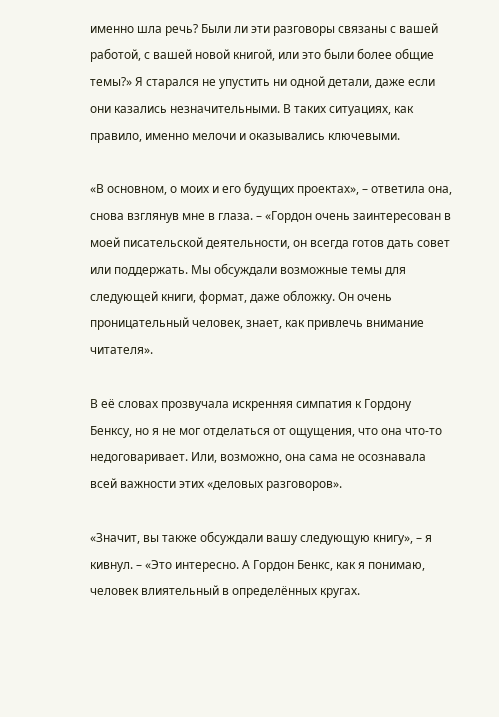именно шла речь? Были ли эти разговоры связаны с вашей работой, с вашей новой книгой, или это были более общие темы?» Я старался не упустить ни одной детали, даже если они казались незначительными. В таких ситуациях, как правило, именно мелочи и оказывались ключевыми.

«В основном, о моих и его будущих проектах», – ответила она, снова взглянув мне в глаза. – «Гордон очень заинтересован в моей писательской деятельности, он всегда готов дать совет или поддержать. Мы обсуждали возможные темы для следующей книги, формат, даже обложку. Он очень проницательный человек, знает, как привлечь внимание читателя».

В её словах прозвучала искренняя симпатия к Гордону Бенксу, но я не мог отделаться от ощущения, что она что-то недоговаривает. Или, возможно, она сама не осознавала всей важности этих «деловых разговоров».

«Значит, вы также обсуждали вашу следующую книгу», – я кивнул. – «Это интересно. А Гордон Бенкс, как я понимаю, человек влиятельный в определённых кругах.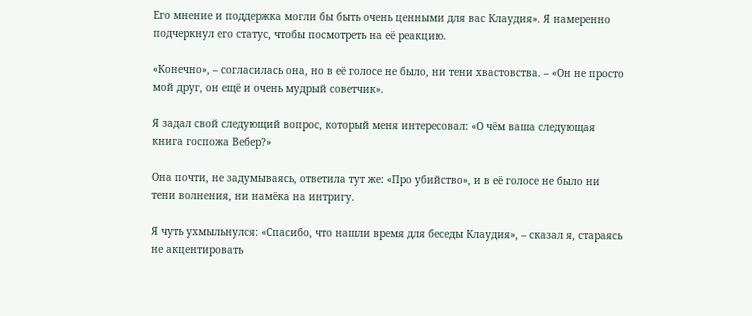Его мнение и поддержка могли бы быть очень ценными для вас Клаудия». Я намеренно подчеркнул его статус, чтобы посмотреть на её реакцию.

«Конечно», – согласилась она, но в её голосе не было, ни тени хвастовства. – «Он не просто мой друг, он ещё и очень мудрый советчик».

Я задал свой следующий вопрос, который меня интересовал: «О чём ваша следующая книга госпожа Вебер?»

Она почти, не задумываясь, ответила тут же: «Про убийство», и в её голосе не было ни тени волнения, ни намёка на интригу.

Я чуть ухмыльнулся: «Спасибо, что нашли время для беседы Клаудия», – сказал я, стараясь не акцентировать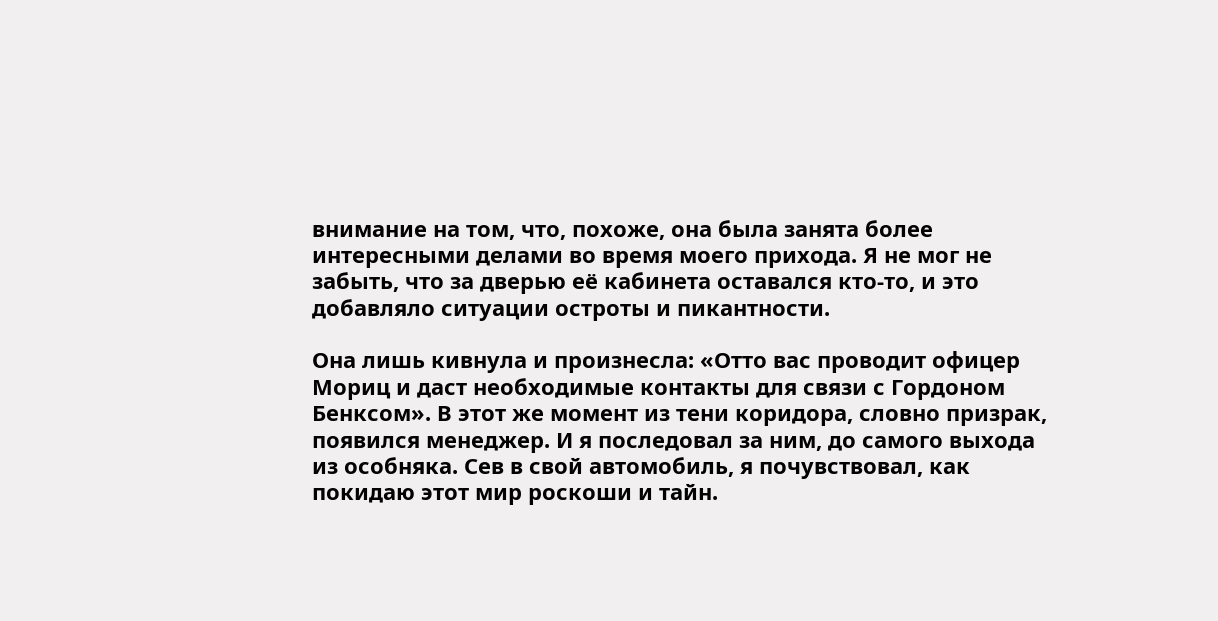внимание на том, что, похоже, она была занята более интересными делами во время моего прихода. Я не мог не забыть, что за дверью её кабинета оставался кто-то, и это добавляло ситуации остроты и пикантности.

Она лишь кивнула и произнесла: «Отто вас проводит офицер Мориц и даст необходимые контакты для связи с Гордоном Бенксом». В этот же момент из тени коридора, словно призрак, появился менеджер. И я последовал за ним, до самого выхода из особняка. Сев в свой автомобиль, я почувствовал, как покидаю этот мир роскоши и тайн.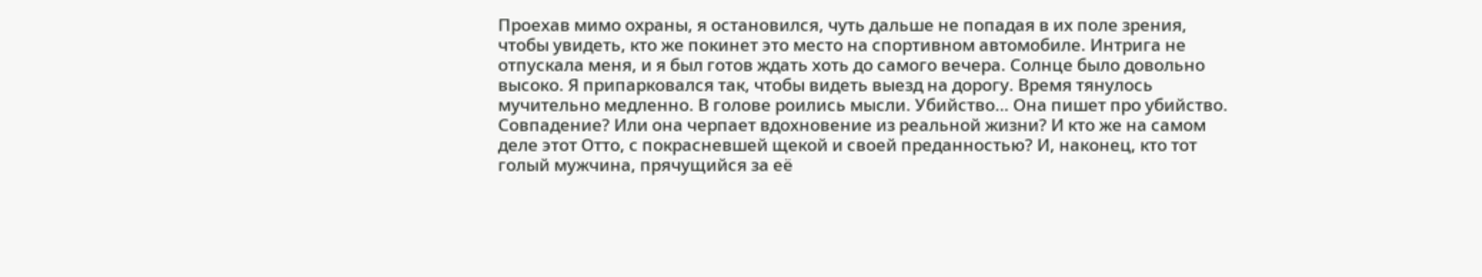Проехав мимо охраны, я остановился, чуть дальше не попадая в их поле зрения, чтобы увидеть, кто же покинет это место на спортивном автомобиле. Интрига не отпускала меня, и я был готов ждать хоть до самого вечера. Солнце было довольно высоко. Я припарковался так, чтобы видеть выезд на дорогу. Время тянулось мучительно медленно. В голове роились мысли. Убийство… Она пишет про убийство. Совпадение? Или она черпает вдохновение из реальной жизни? И кто же на самом деле этот Отто, с покрасневшей щекой и своей преданностью? И, наконец, кто тот голый мужчина, прячущийся за её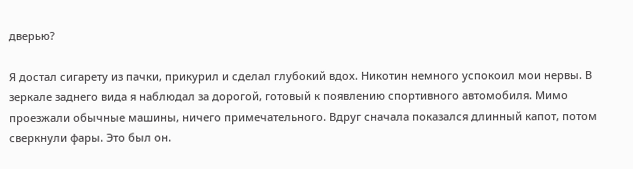дверью?

Я достал сигарету из пачки, прикурил и сделал глубокий вдох. Никотин немного успокоил мои нервы. В зеркале заднего вида я наблюдал за дорогой, готовый к появлению спортивного автомобиля. Мимо проезжали обычные машины, ничего примечательного. Вдруг сначала показался длинный капот, потом сверкнули фары. Это был он.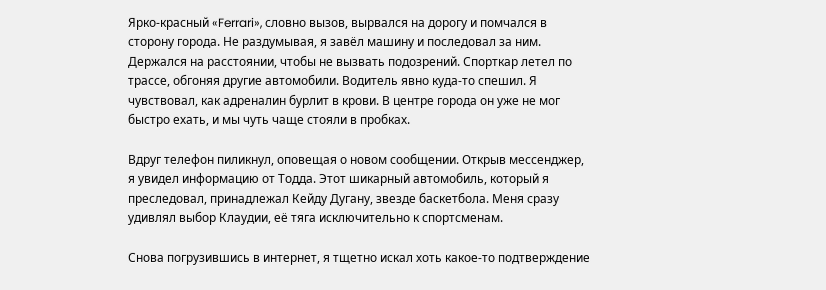Ярко-красный «Ferrari», словно вызов, вырвался на дорогу и помчался в сторону города. Не раздумывая, я завёл машину и последовал за ним. Держался на расстоянии, чтобы не вызвать подозрений. Спорткар летел по трассе, обгоняя другие автомобили. Водитель явно куда-то спешил. Я чувствовал, как адреналин бурлит в крови. В центре города он уже не мог быстро ехать, и мы чуть чаще стояли в пробках.

Вдруг телефон пиликнул, оповещая о новом сообщении. Открыв мессенджер, я увидел информацию от Тодда. Этот шикарный автомобиль, который я преследовал, принадлежал Кейду Дугану, звезде баскетбола. Меня сразу удивлял выбор Клаудии, её тяга исключительно к спортсменам.

Снова погрузившись в интернет, я тщетно искал хоть какое-то подтверждение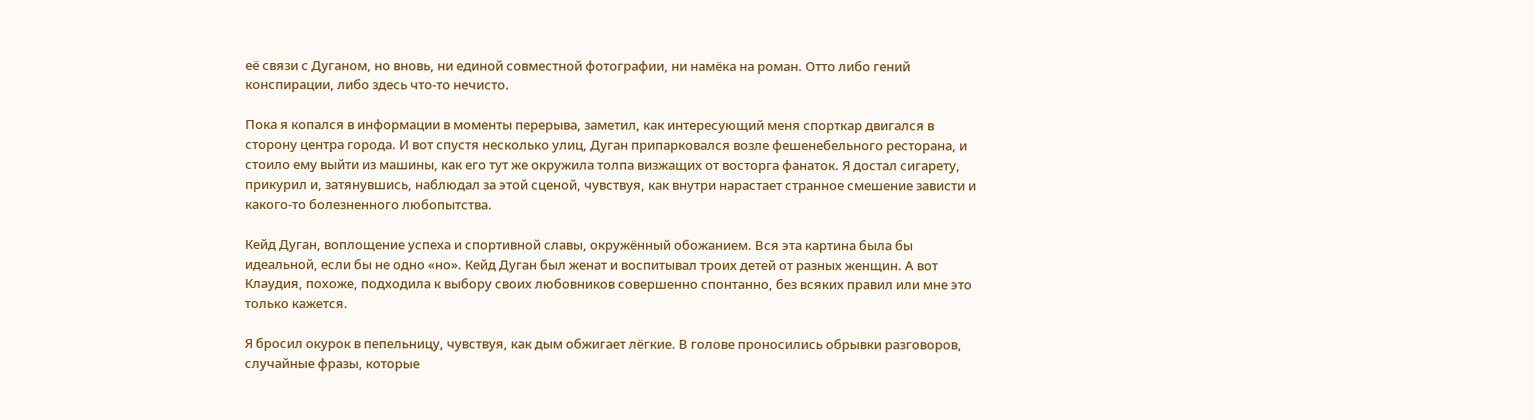её связи с Дуганом, но вновь, ни единой совместной фотографии, ни намёка на роман. Отто либо гений конспирации, либо здесь что-то нечисто.

Пока я копался в информации в моменты перерыва, заметил, как интересующий меня спорткар двигался в сторону центра города. И вот спустя несколько улиц, Дуган припарковался возле фешенебельного ресторана, и стоило ему выйти из машины, как его тут же окружила толпа визжащих от восторга фанаток. Я достал сигарету, прикурил и, затянувшись, наблюдал за этой сценой, чувствуя, как внутри нарастает странное смешение зависти и какого-то болезненного любопытства.

Кейд Дуган, воплощение успеха и спортивной славы, окружённый обожанием. Вся эта картина была бы идеальной, если бы не одно «но». Кейд Дуган был женат и воспитывал троих детей от разных женщин. А вот Клаудия, похоже, подходила к выбору своих любовников совершенно спонтанно, без всяких правил или мне это только кажется.

Я бросил окурок в пепельницу, чувствуя, как дым обжигает лёгкие. В голове проносились обрывки разговоров, случайные фразы, которые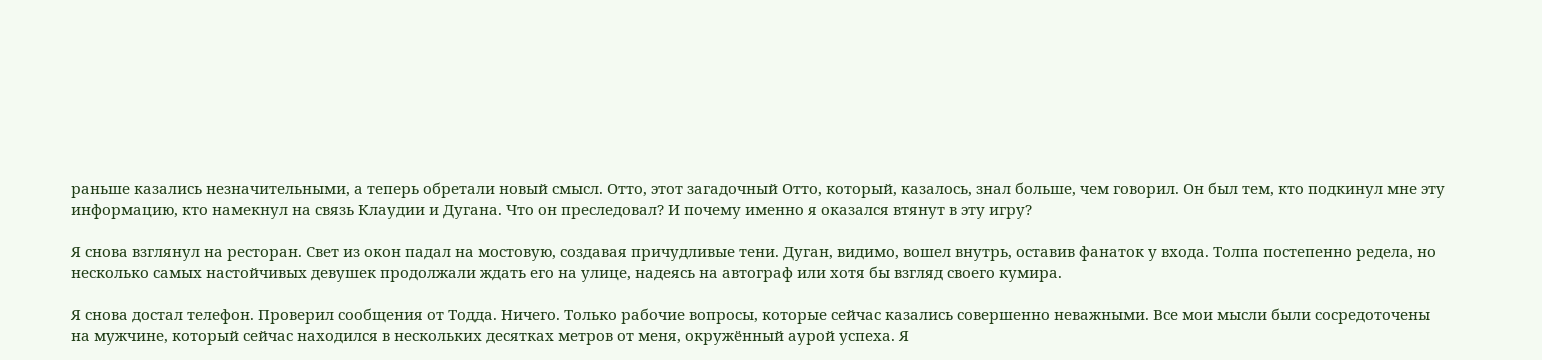раньше казались незначительными, а теперь обретали новый смысл. Отто, этот загадочный Отто, который, казалось, знал больше, чем говорил. Он был тем, кто подкинул мне эту информацию, кто намекнул на связь Клаудии и Дугана. Что он преследовал? И почему именно я оказался втянут в эту игру?

Я снова взглянул на ресторан. Свет из окон падал на мостовую, создавая причудливые тени. Дуган, видимо, вошел внутрь, оставив фанаток у входа. Толпа постепенно редела, но несколько самых настойчивых девушек продолжали ждать его на улице, надеясь на автограф или хотя бы взгляд своего кумира.

Я снова достал телефон. Проверил сообщения от Тодда. Ничего. Только рабочие вопросы, которые сейчас казались совершенно неважными. Все мои мысли были сосредоточены на мужчине, который сейчас находился в нескольких десятках метров от меня, окружённый аурой успеха. Я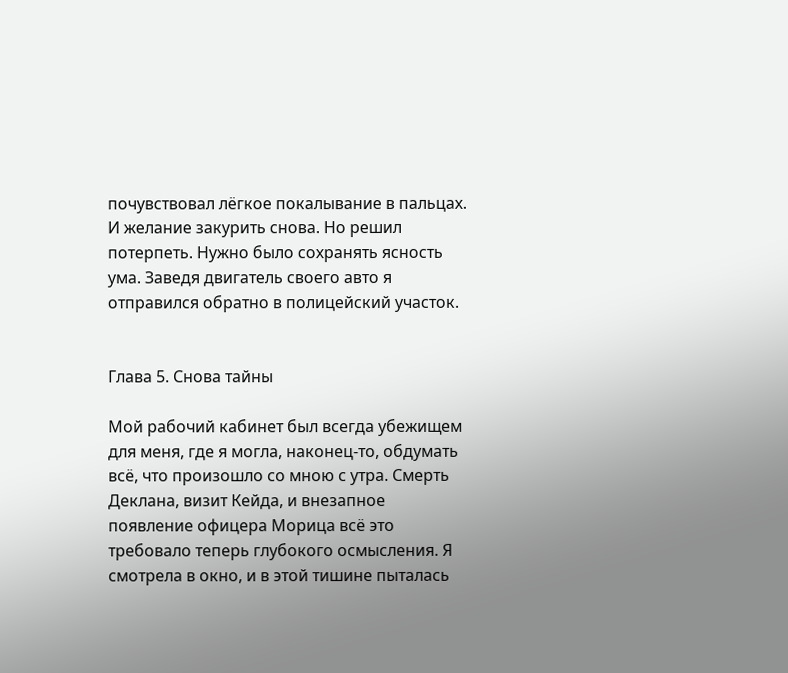почувствовал лёгкое покалывание в пальцах. И желание закурить снова. Но решил потерпеть. Нужно было сохранять ясность ума. Заведя двигатель своего авто я отправился обратно в полицейский участок.


Глава 5. Снова тайны

Мой рабочий кабинет был всегда убежищем для меня, где я могла, наконец-то, обдумать всё, что произошло со мною с утра. Смерть Деклана, визит Кейда, и внезапное появление офицера Морица всё это требовало теперь глубокого осмысления. Я смотрела в окно, и в этой тишине пыталась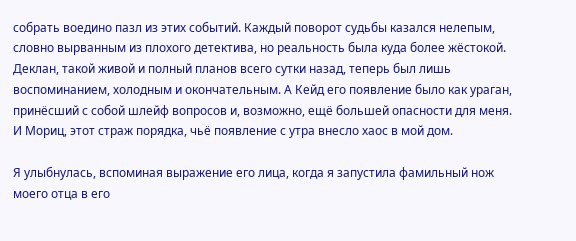собрать воедино пазл из этих событий. Каждый поворот судьбы казался нелепым, словно вырванным из плохого детектива, но реальность была куда более жёстокой. Деклан, такой живой и полный планов всего сутки назад, теперь был лишь воспоминанием, холодным и окончательным. А Кейд его появление было как ураган, принёсший с собой шлейф вопросов и, возможно, ещё большей опасности для меня. И Мориц, этот страж порядка, чьё появление с утра внесло хаос в мой дом.

Я улыбнулась, вспоминая выражение его лица, когда я запустила фамильный нож моего отца в его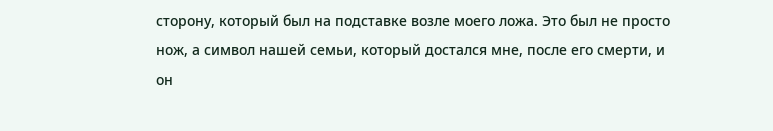сторону, который был на подставке возле моего ложа. Это был не просто нож, а символ нашей семьи, который достался мне, после его смерти, и он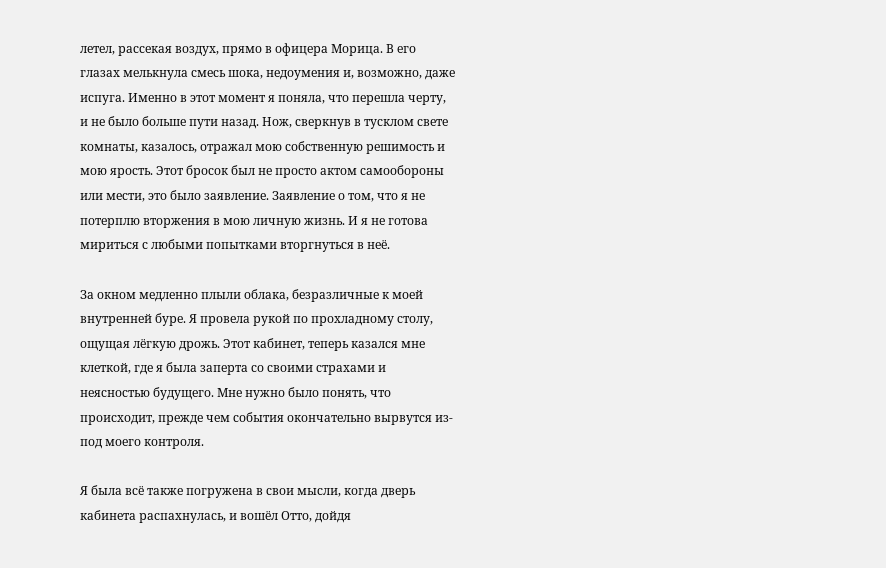летел, рассекая воздух, прямо в офицера Морица. В его глазах мелькнула смесь шока, недоумения и, возможно, даже испуга. Именно в этот момент я поняла, что перешла черту, и не было больше пути назад. Нож, сверкнув в тусклом свете комнаты, казалось, отражал мою собственную решимость и мою ярость. Этот бросок был не просто актом самообороны или мести, это было заявление. Заявление о том, что я не потерплю вторжения в мою личную жизнь. И я не готова мириться с любыми попытками вторгнуться в неё.

За окном медленно плыли облака, безразличные к моей внутренней буре. Я провела рукой по прохладному столу, ощущая лёгкую дрожь. Этот кабинет, теперь казался мне клеткой, где я была заперта со своими страхами и неясностью будущего. Мне нужно было понять, что происходит, прежде чем события окончательно вырвутся из-под моего контроля.

Я была всё также погружена в свои мысли, когда дверь кабинета распахнулась, и вошёл Отто, дойдя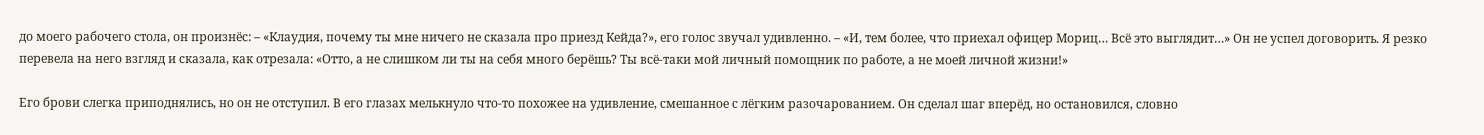до моего рабочего стола, он произнёс: – «Клаудия, почему ты мне ничего не сказала про приезд Кейда?», его голос звучал удивленно. – «И, тем более, что приехал офицер Мориц… Всё это выглядит…» Он не успел договорить. Я резко перевела на него взгляд и сказала, как отрезала: «Отто, а не слишком ли ты на себя много берёшь? Ты всё-таки мой личный помощник по работе, а не моей личной жизни!»

Его брови слегка приподнялись, но он не отступил. В его глазах мелькнуло что-то похожее на удивление, смешанное с лёгким разочарованием. Он сделал шаг вперёд, но остановился, словно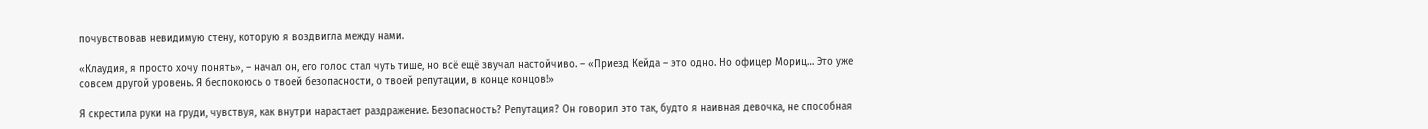почувствовав невидимую стену, которую я воздвигла между нами.

«Клаудия, я просто хочу понять», – начал он, его голос стал чуть тише, но всё ещё звучал настойчиво. – «Приезд Кейда – это одно. Но офицер Мориц… Это уже совсем другой уровень. Я беспокоюсь о твоей безопасности, о твоей репутации, в конце концов!»

Я скрестила руки на груди, чувствуя, как внутри нарастает раздражение. Безопасность? Репутация? Он говорил это так, будто я наивная девочка, не способная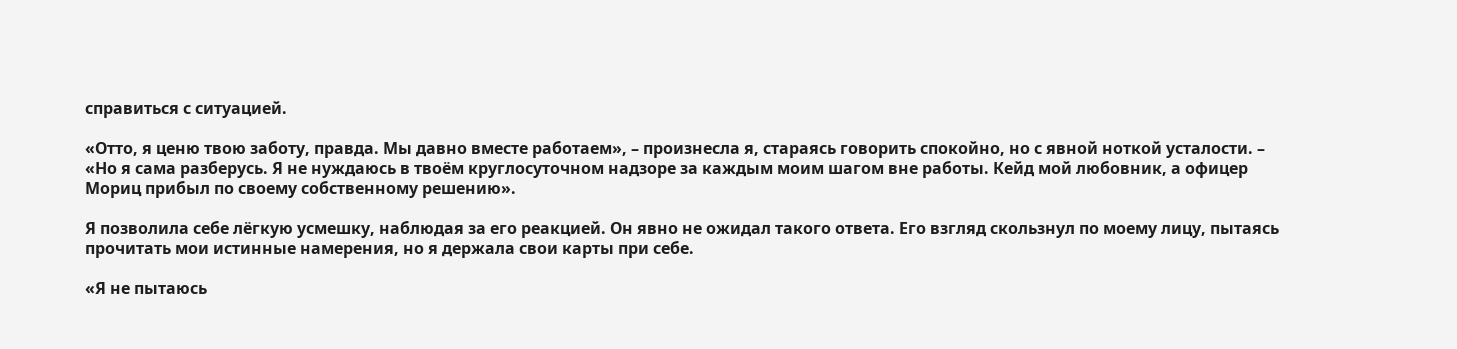справиться с ситуацией.

«Отто, я ценю твою заботу, правда. Мы давно вместе работаем», – произнесла я, стараясь говорить спокойно, но с явной ноткой усталости. – «Но я сама разберусь. Я не нуждаюсь в твоём круглосуточном надзоре за каждым моим шагом вне работы. Кейд мой любовник, а офицер Мориц прибыл по своему собственному решению».

Я позволила себе лёгкую усмешку, наблюдая за его реакцией. Он явно не ожидал такого ответа. Его взгляд скользнул по моему лицу, пытаясь прочитать мои истинные намерения, но я держала свои карты при себе.

«Я не пытаюсь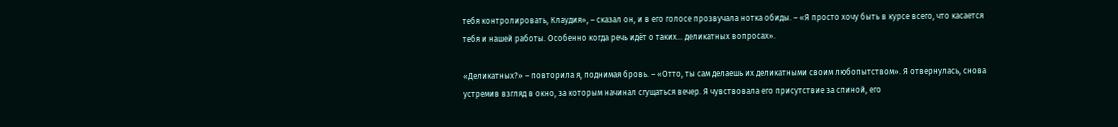тебя контролировать, Клаудия», – сказал он, и в его голосе прозвучала нотка обиды. – «Я просто хочу быть в курсе всего, что касается тебя и нашей работы. Особенно когда речь идёт о таких… деликатных вопросах».

«Деликатных?» – повторила я, поднимая бровь. – «Отто, ты сам делаешь их деликатными своим любопытством». Я отвернулась, снова устремив взгляд в окно, за которым начинал сгущаться вечер. Я чувствовала его присутствие за спиной, его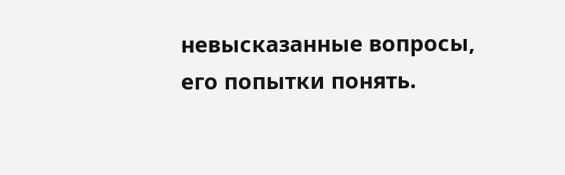невысказанные вопросы, его попытки понять.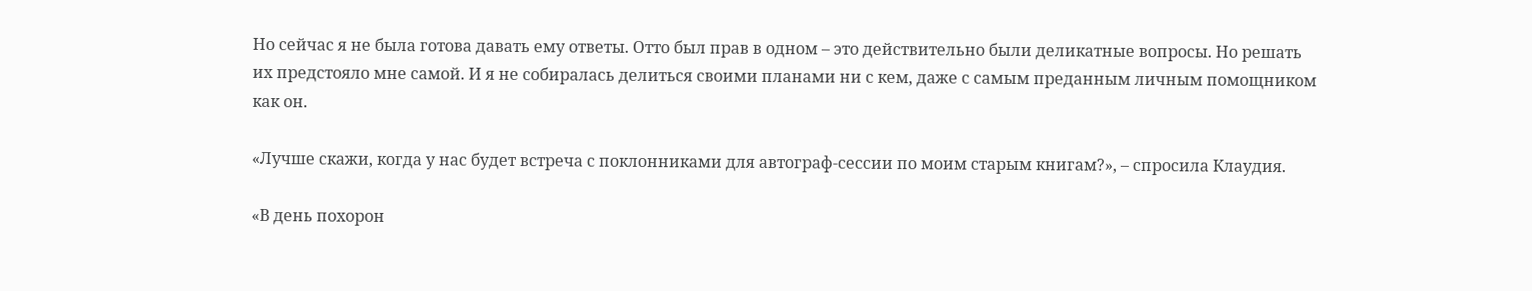Но сейчас я не была готова давать ему ответы. Отто был прав в одном – это действительно были деликатные вопросы. Но решать их предстояло мне самой. И я не собиралась делиться своими планами ни с кем, даже с самым преданным личным помощником как он.

«Лучше скажи, когда у нас будет встреча с поклонниками для автограф-сессии по моим старым книгам?», – спросила Клаудия.

«В день похорон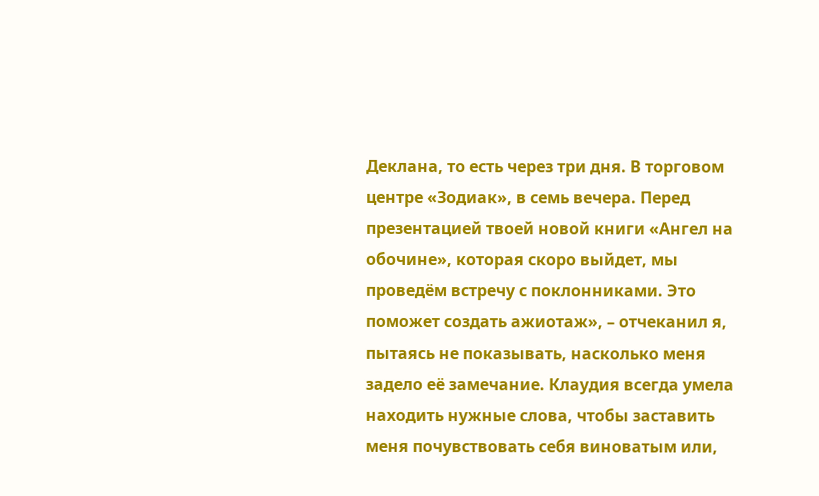Деклана, то есть через три дня. В торговом центре «Зодиак», в семь вечера. Перед презентацией твоей новой книги «Ангел на обочине», которая скоро выйдет, мы проведём встречу с поклонниками. Это поможет создать ажиотаж», – отчеканил я, пытаясь не показывать, насколько меня задело её замечание. Клаудия всегда умела находить нужные слова, чтобы заставить меня почувствовать себя виноватым или,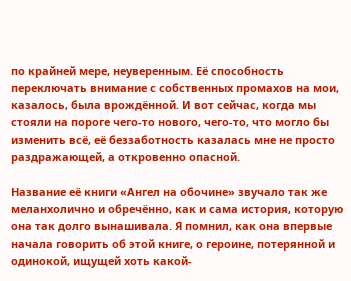по крайней мере, неуверенным. Её способность переключать внимание с собственных промахов на мои, казалось, была врождённой. И вот сейчас, когда мы стояли на пороге чего-то нового, чего-то, что могло бы изменить всё, её беззаботность казалась мне не просто раздражающей, а откровенно опасной.

Название её книги «Ангел на обочине» звучало так же меланхолично и обречённо, как и сама история, которую она так долго вынашивала. Я помнил, как она впервые начала говорить об этой книге, о героине, потерянной и одинокой, ищущей хоть какой-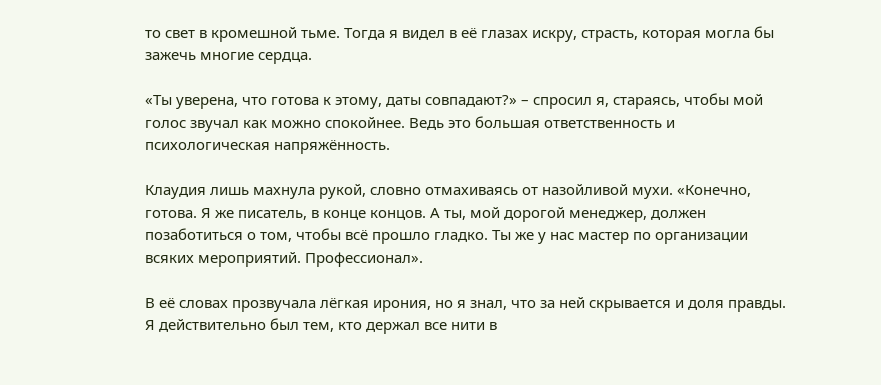то свет в кромешной тьме. Тогда я видел в её глазах искру, страсть, которая могла бы зажечь многие сердца.

«Ты уверена, что готова к этому, даты совпадают?» – спросил я, стараясь, чтобы мой голос звучал как можно спокойнее. Ведь это большая ответственность и психологическая напряжённость.

Клаудия лишь махнула рукой, словно отмахиваясь от назойливой мухи. «Конечно, готова. Я же писатель, в конце концов. А ты, мой дорогой менеджер, должен позаботиться о том, чтобы всё прошло гладко. Ты же у нас мастер по организации всяких мероприятий. Профессионал».

В её словах прозвучала лёгкая ирония, но я знал, что за ней скрывается и доля правды. Я действительно был тем, кто держал все нити в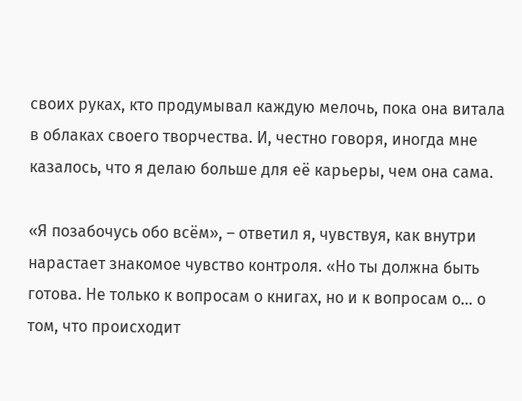своих руках, кто продумывал каждую мелочь, пока она витала в облаках своего творчества. И, честно говоря, иногда мне казалось, что я делаю больше для её карьеры, чем она сама.

«Я позабочусь обо всём», – ответил я, чувствуя, как внутри нарастает знакомое чувство контроля. «Но ты должна быть готова. Не только к вопросам о книгах, но и к вопросам о… о том, что происходит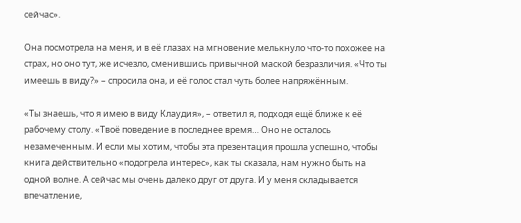сейчас».

Она посмотрела на меня, и в её глазах на мгновение мелькнуло что-то похожее на страх, но оно тут, же исчезло, сменившись привычной маской безразличия. «Что ты имеешь в виду?» – спросила она, и её голос стал чуть более напряжённым.

«Ты знаешь, что я имею в виду Клаудия», – ответил я, подходя ещё ближе к её рабочему столу. «Твоё поведение в последнее время… Оно не осталось незамеченным. И если мы хотим, чтобы эта презентация прошла успешно, чтобы книга действительно «подогрела интерес», как ты сказала, нам нужно быть на одной волне. А сейчас мы очень далеко друг от друга. И у меня складывается впечатление,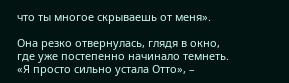что ты многое скрываешь от меня».

Она резко отвернулась, глядя в окно, где уже постепенно начинало темнеть. «Я просто сильно устала Отто», –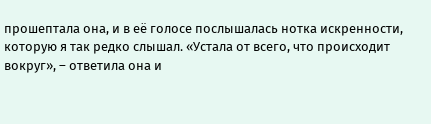прошептала она, и в её голосе послышалась нотка искренности, которую я так редко слышал. «Устала от всего, что происходит вокруг», – ответила она и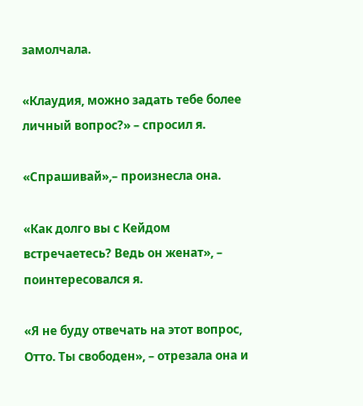замолчала.

«Клаудия, можно задать тебе более личный вопрос?» – спросил я.

«Спрашивай»,– произнесла она.

«Как долго вы с Кейдом встречаетесь? Ведь он женат», – поинтересовался я.

«Я не буду отвечать на этот вопрос, Отто. Ты свободен», – отрезала она и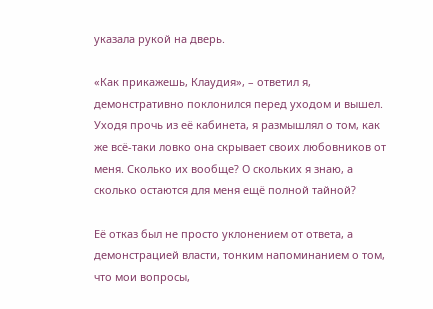указала рукой на дверь.

«Как прикажешь, Клаудия», – ответил я, демонстративно поклонился перед уходом и вышел. Уходя прочь из её кабинета, я размышлял о том, как же всё-таки ловко она скрывает своих любовников от меня. Сколько их вообще? О скольких я знаю, а сколько остаются для меня ещё полной тайной?

Её отказ был не просто уклонением от ответа, а демонстрацией власти, тонким напоминанием о том, что мои вопросы,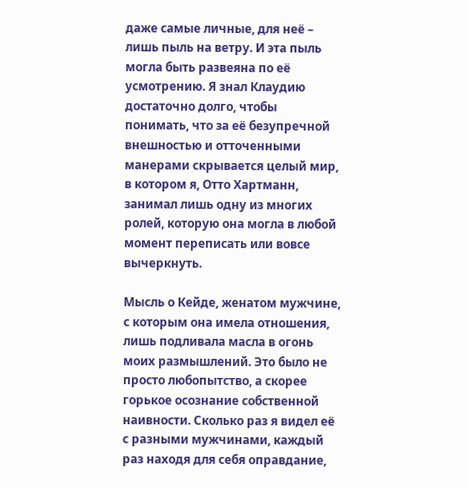даже самые личные, для неё – лишь пыль на ветру. И эта пыль могла быть развеяна по её усмотрению. Я знал Клаудию достаточно долго, чтобы понимать, что за её безупречной внешностью и отточенными манерами скрывается целый мир, в котором я, Отто Хартманн, занимал лишь одну из многих ролей, которую она могла в любой момент переписать или вовсе вычеркнуть.

Мысль о Кейде, женатом мужчине, с которым она имела отношения, лишь подливала масла в огонь моих размышлений. Это было не просто любопытство, а скорее горькое осознание собственной наивности. Сколько раз я видел её с разными мужчинами, каждый раз находя для себя оправдание,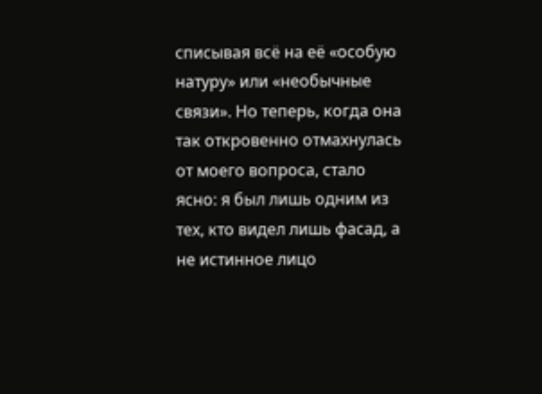списывая всё на её «особую натуру» или «необычные связи». Но теперь, когда она так откровенно отмахнулась от моего вопроса, стало ясно: я был лишь одним из тех, кто видел лишь фасад, а не истинное лицо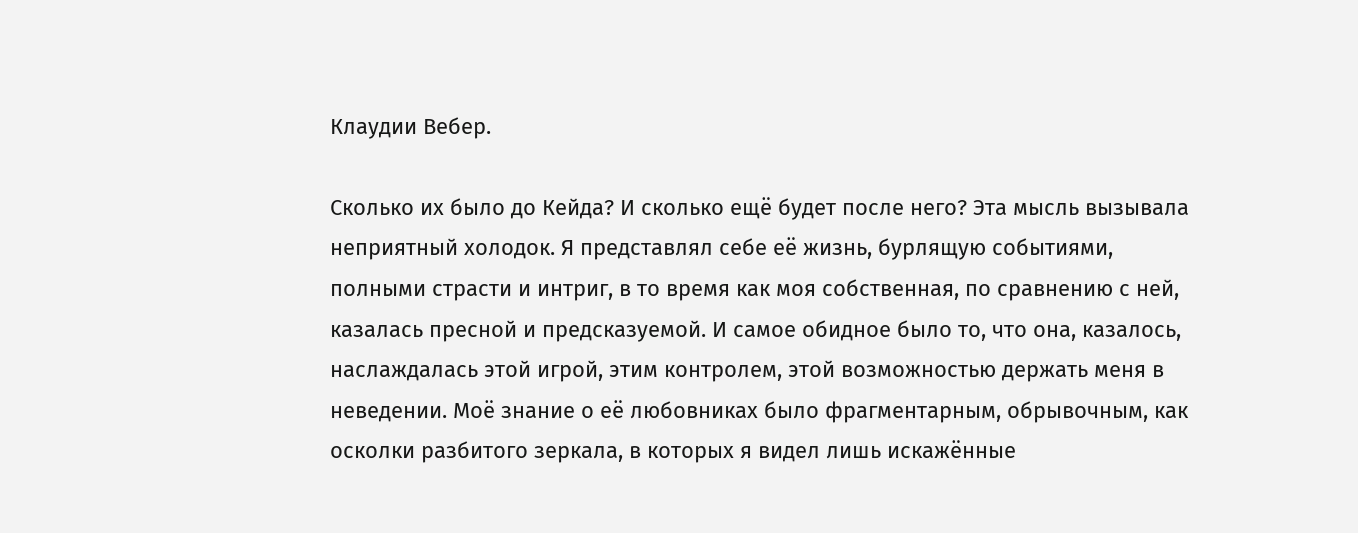Клаудии Вебер.

Сколько их было до Кейда? И сколько ещё будет после него? Эта мысль вызывала неприятный холодок. Я представлял себе её жизнь, бурлящую событиями, полными страсти и интриг, в то время как моя собственная, по сравнению с ней, казалась пресной и предсказуемой. И самое обидное было то, что она, казалось, наслаждалась этой игрой, этим контролем, этой возможностью держать меня в неведении. Моё знание о её любовниках было фрагментарным, обрывочным, как осколки разбитого зеркала, в которых я видел лишь искажённые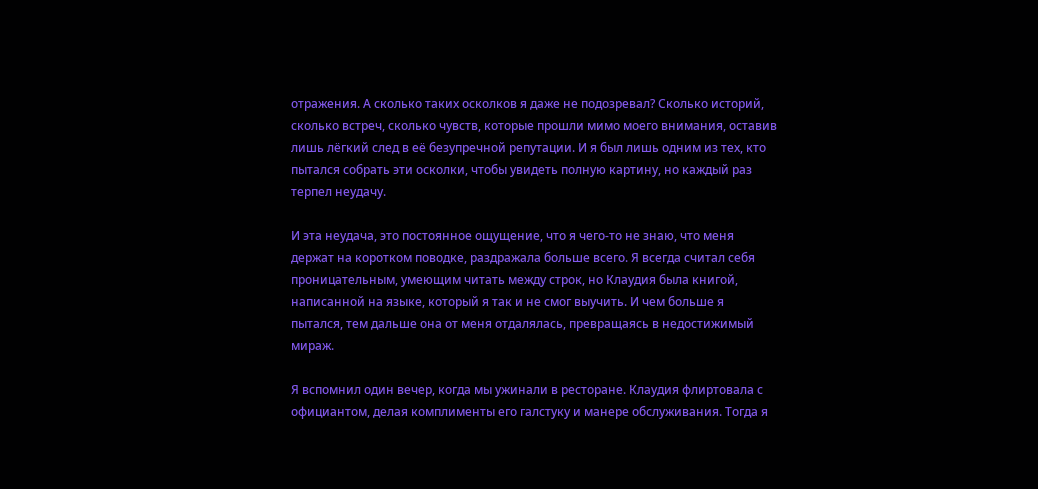отражения. А сколько таких осколков я даже не подозревал? Сколько историй, сколько встреч, сколько чувств, которые прошли мимо моего внимания, оставив лишь лёгкий след в её безупречной репутации. И я был лишь одним из тех, кто пытался собрать эти осколки, чтобы увидеть полную картину, но каждый раз терпел неудачу.

И эта неудача, это постоянное ощущение, что я чего-то не знаю, что меня держат на коротком поводке, раздражала больше всего. Я всегда считал себя проницательным, умеющим читать между строк, но Клаудия была книгой, написанной на языке, который я так и не смог выучить. И чем больше я пытался, тем дальше она от меня отдалялась, превращаясь в недостижимый мираж.

Я вспомнил один вечер, когда мы ужинали в ресторане. Клаудия флиртовала с официантом, делая комплименты его галстуку и манере обслуживания. Тогда я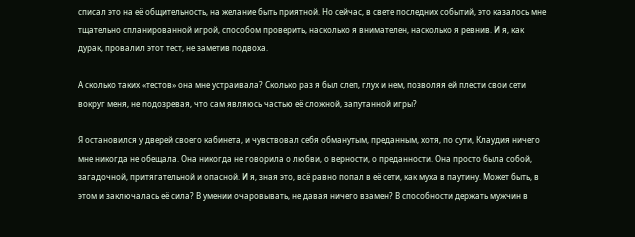списал это на её общительность, на желание быть приятной. Но сейчас, в свете последних событий, это казалось мне тщательно спланированной игрой, способом проверить, насколько я внимателен, насколько я ревнив. И я, как дурак, провалил этот тест, не заметив подвоха.

А сколько таких «тестов» она мне устраивала? Сколько раз я был слеп, глух и нем, позволяя ей плести свои сети вокруг меня, не подозревая, что сам являюсь частью её сложной, запутанной игры?

Я остановился у дверей своего кабинета, и чувствовал себя обманутым, преданным, хотя, по сути, Клаудия ничего мне никогда не обещала. Она никогда не говорила о любви, о верности, о преданности. Она просто была собой, загадочной, притягательной и опасной. И я, зная это, всё равно попал в её сети, как муха в паутину. Может быть, в этом и заключалась её сила? В умении очаровывать, не давая ничего взамен? В способности держать мужчин в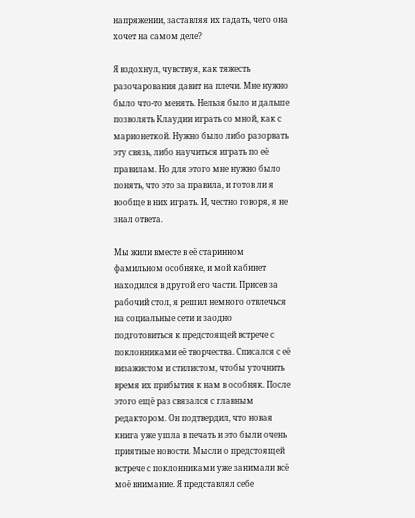напряжении, заставляя их гадать, чего она хочет на самом деле?

Я вздохнул, чувствуя, как тяжесть разочарования давит на плечи. Мне нужно было что-то менять. Нельзя было и дальше позволять Клаудии играть со мной, как с марионеткой. Нужно было либо разорвать эту связь, либо научиться играть по её правилам. Но для этого мне нужно было понять, что это за правила, и готов ли я вообще в них играть. И, честно говоря, я не знал ответа.

Мы жили вместе в её старинном фамильном особняке, и мой кабинет находился в другой его части. Присев за рабочий стол, я решил немного отвлечься на социальные сети и заодно подготовиться к предстоящей встрече с поклонниками её творчества. Списался с её визажистом и стилистом, чтобы уточнить время их прибытия к нам в особняк. После этого ещё раз связался с главным редактором. Он подтвердил, что новая книга уже ушла в печать и это были очень приятные новости. Мысли о предстоящей встрече с поклонниками уже занимали всё моё внимание. Я представлял себе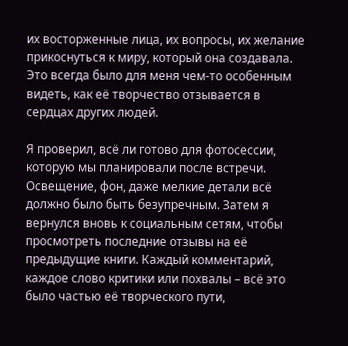их восторженные лица, их вопросы, их желание прикоснуться к миру, который она создавала. Это всегда было для меня чем-то особенным видеть, как её творчество отзывается в сердцах других людей.

Я проверил, всё ли готово для фотосессии, которую мы планировали после встречи. Освещение, фон, даже мелкие детали всё должно было быть безупречным. Затем я вернулся вновь к социальным сетям, чтобы просмотреть последние отзывы на её предыдущие книги. Каждый комментарий, каждое слово критики или похвалы – всё это было частью её творческого пути,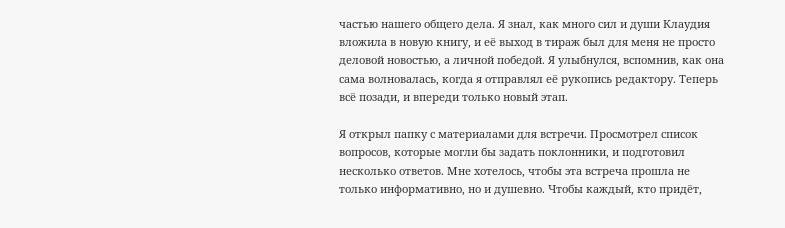частью нашего общего дела. Я знал, как много сил и души Клаудия вложила в новую книгу, и её выход в тираж был для меня не просто деловой новостью, а личной победой. Я улыбнулся, вспомнив, как она сама волновалась, когда я отправлял её рукопись редактору. Теперь всё позади, и впереди только новый этап.

Я открыл папку с материалами для встречи. Просмотрел список вопросов, которые могли бы задать поклонники, и подготовил несколько ответов. Мне хотелось, чтобы эта встреча прошла не только информативно, но и душевно. Чтобы каждый, кто придёт,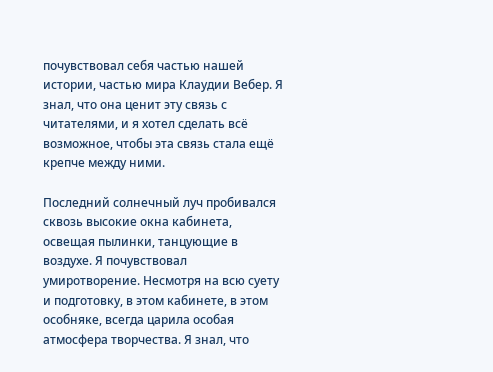почувствовал себя частью нашей истории, частью мира Клаудии Вебер. Я знал, что она ценит эту связь с читателями, и я хотел сделать всё возможное, чтобы эта связь стала ещё крепче между ними.

Последний солнечный луч пробивался сквозь высокие окна кабинета, освещая пылинки, танцующие в воздухе. Я почувствовал умиротворение. Несмотря на всю суету и подготовку, в этом кабинете, в этом особняке, всегда царила особая атмосфера творчества. Я знал, что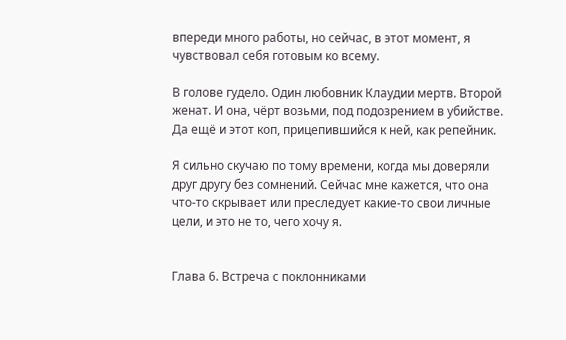впереди много работы, но сейчас, в этот момент, я чувствовал себя готовым ко всему.

В голове гудело. Один любовник Клаудии мертв. Второй женат. И она, чёрт возьми, под подозрением в убийстве. Да ещё и этот коп, прицепившийся к ней, как репейник.

Я сильно скучаю по тому времени, когда мы доверяли друг другу без сомнений. Сейчас мне кажется, что она что-то скрывает или преследует какие-то свои личные цели, и это не то, чего хочу я.


Глава 6. Встреча с поклонниками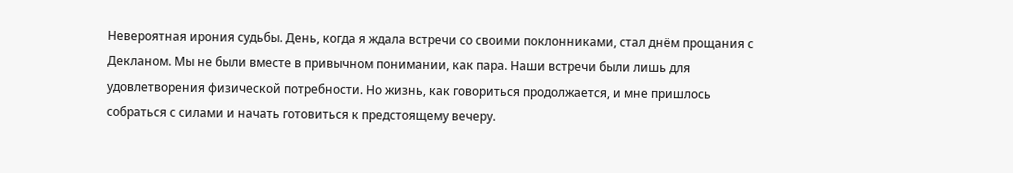Невероятная ирония судьбы. День, когда я ждала встречи со своими поклонниками, стал днём прощания с Декланом. Мы не были вместе в привычном понимании, как пара. Наши встречи были лишь для удовлетворения физической потребности. Но жизнь, как говориться продолжается, и мне пришлось собраться с силами и начать готовиться к предстоящему вечеру.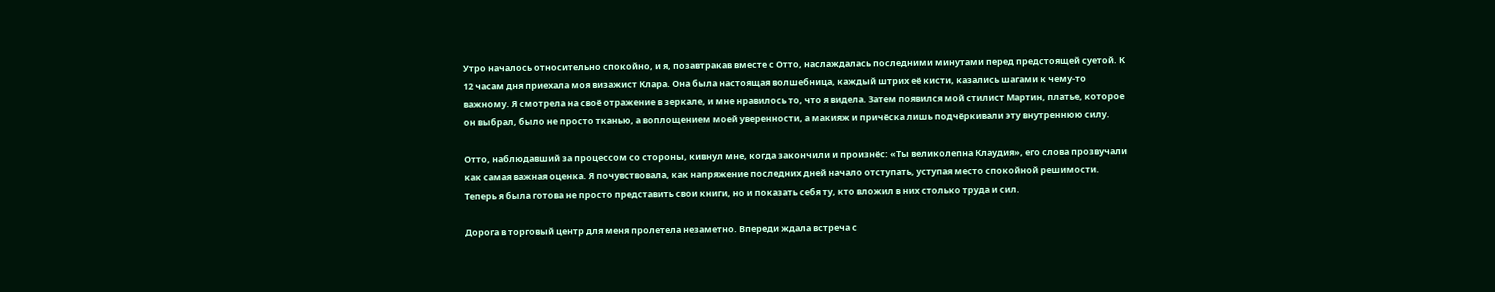Утро началось относительно спокойно, и я, позавтракав вместе с Отто, наслаждалась последними минутами перед предстоящей суетой. К 12 часам дня приехала моя визажист Клара. Она была настоящая волшебница, каждый штрих её кисти, казались шагами к чему-то важному. Я смотрела на своё отражение в зеркале, и мне нравилось то, что я видела. Затем появился мой стилист Мартин, платье, которое он выбрал, было не просто тканью, а воплощением моей уверенности, а макияж и причёска лишь подчёркивали эту внутреннюю силу.

Отто, наблюдавший за процессом со стороны, кивнул мне, когда закончили и произнёс: «Ты великолепна Клаудия», его слова прозвучали как самая важная оценка. Я почувствовала, как напряжение последних дней начало отступать, уступая место спокойной решимости. Теперь я была готова не просто представить свои книги, но и показать себя ту, кто вложил в них столько труда и сил.

Дорога в торговый центр для меня пролетела незаметно. Впереди ждала встреча с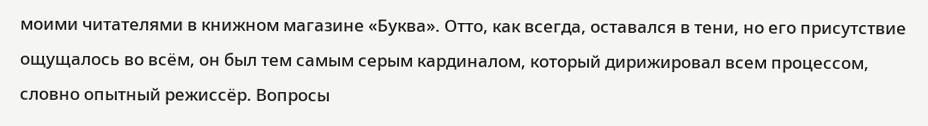моими читателями в книжном магазине «Буква». Отто, как всегда, оставался в тени, но его присутствие ощущалось во всём, он был тем самым серым кардиналом, который дирижировал всем процессом, словно опытный режиссёр. Вопросы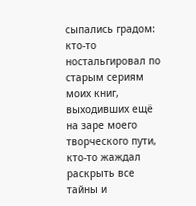сыпались градом: кто-то ностальгировал по старым сериям моих книг, выходивших ещё на заре моего творческого пути, кто-то жаждал раскрыть все тайны и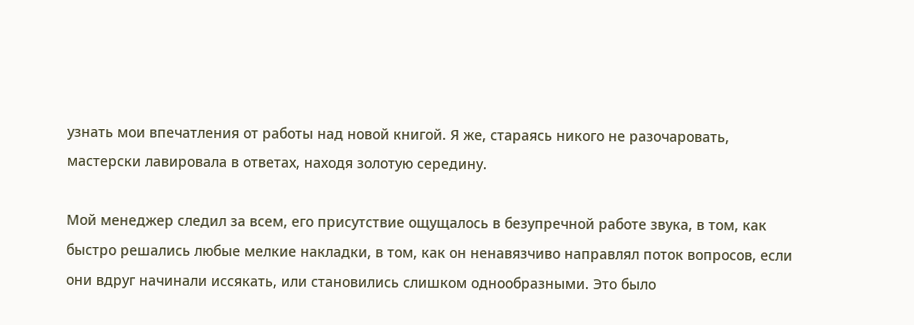узнать мои впечатления от работы над новой книгой. Я же, стараясь никого не разочаровать, мастерски лавировала в ответах, находя золотую середину.

Мой менеджер следил за всем, его присутствие ощущалось в безупречной работе звука, в том, как быстро решались любые мелкие накладки, в том, как он ненавязчиво направлял поток вопросов, если они вдруг начинали иссякать, или становились слишком однообразными. Это было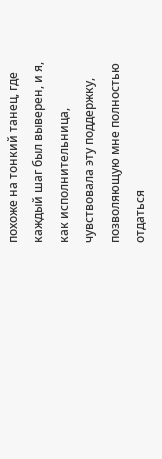похоже на тонкий танец, где каждый шаг был выверен, и я, как исполнительница, чувствовала эту поддержку, позволяющую мне полностью отдаться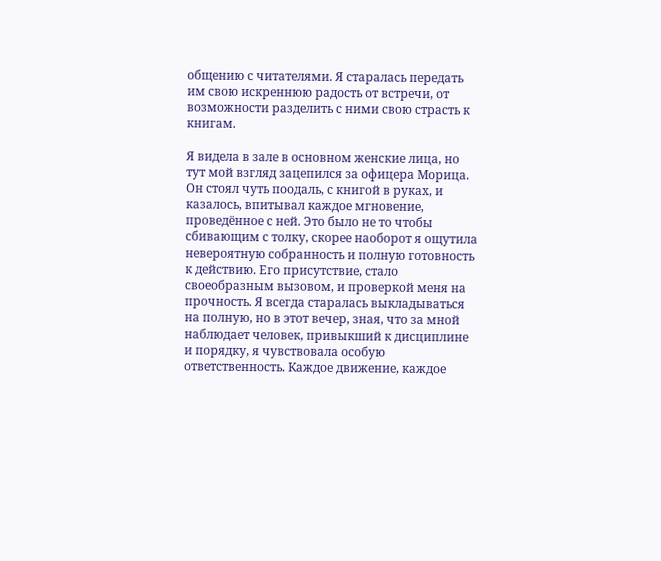общению с читателями. Я старалась передать им свою искреннюю радость от встречи, от возможности разделить с ними свою страсть к книгам.

Я видела в зале в основном женские лица, но тут мой взгляд зацепился за офицера Морица. Он стоял чуть поодаль, с книгой в руках, и казалось, впитывал каждое мгновение, проведённое с ней. Это было не то чтобы сбивающим с толку, скорее наоборот я ощутила невероятную собранность и полную готовность к действию. Его присутствие, стало своеобразным вызовом, и проверкой меня на прочность. Я всегда старалась выкладываться на полную, но в этот вечер, зная, что за мной наблюдает человек, привыкший к дисциплине и порядку, я чувствовала особую ответственность. Каждое движение, каждое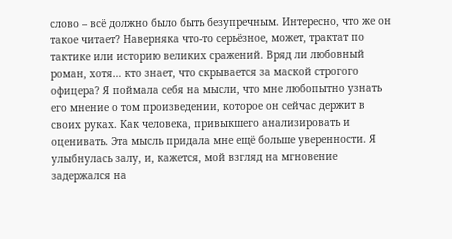слово – всё должно было быть безупречным. Интересно, что же он такое читает? Наверняка что-то серьёзное, может, трактат по тактике или историю великих сражений. Вряд ли любовный роман, хотя… кто знает, что скрывается за маской строгого офицера? Я поймала себя на мысли, что мне любопытно узнать его мнение о том произведении, которое он сейчас держит в своих руках. Как человека, привыкшего анализировать и оценивать. Эта мысль придала мне ещё больше уверенности. Я улыбнулась залу, и, кажется, мой взгляд на мгновение задержался на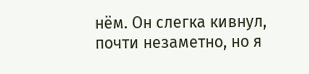нём. Он слегка кивнул, почти незаметно, но я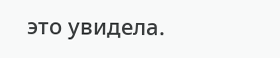это увидела.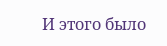И этого было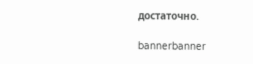достаточно.

bannerbanner